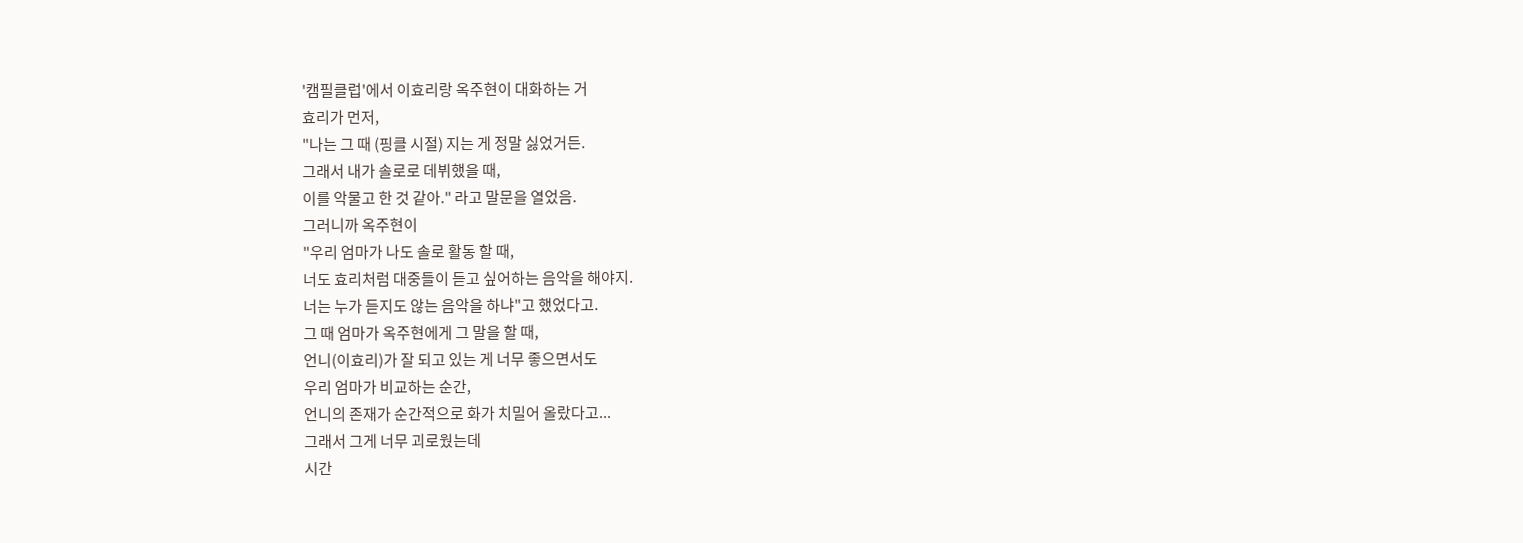'캠필클럽'에서 이효리랑 옥주현이 대화하는 거
효리가 먼저,
"나는 그 때 (핑클 시절) 지는 게 정말 싫었거든.
그래서 내가 솔로로 데뷔했을 때,
이를 악물고 한 것 같아." 라고 말문을 열었음.
그러니까 옥주현이
"우리 엄마가 나도 솔로 활동 할 때,
너도 효리처럼 대중들이 듣고 싶어하는 음악을 해야지.
너는 누가 듣지도 않는 음악을 하냐"고 했었다고.
그 때 엄마가 옥주현에게 그 말을 할 때,
언니(이효리)가 잘 되고 있는 게 너무 좋으면서도
우리 엄마가 비교하는 순간,
언니의 존재가 순간적으로 화가 치밀어 올랐다고...
그래서 그게 너무 괴로웠는데
시간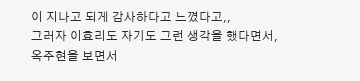이 지나고 되게 감사하다고 느꼈다고,,
그러자 이효리도 자기도 그런 생각을 했다면서,
옥주현을 보면서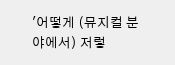'어떻게 (뮤지컬 분야에서) 저렇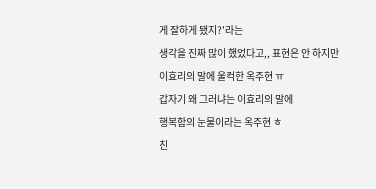게 잘하게 됐지?'라는
생각을 진짜 많이 했었다고,, 표현은 안 하지만
이효리의 말에 울컥한 옥주현 ㅠ
갑자기 왜 그러냐는 이효리의 말에
행복함의 눈물이라는 옥주현 ㅎ
친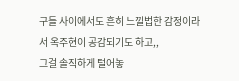구들 사이에서도 흔히 느낄법한 감정이라서 옥주현이 공감되기도 하고,,
그걸 솔직하게 털어놓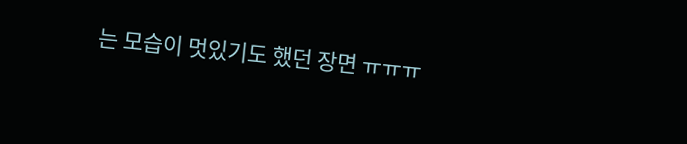는 모습이 멋있기도 했던 장면 ㅠㅠㅠ